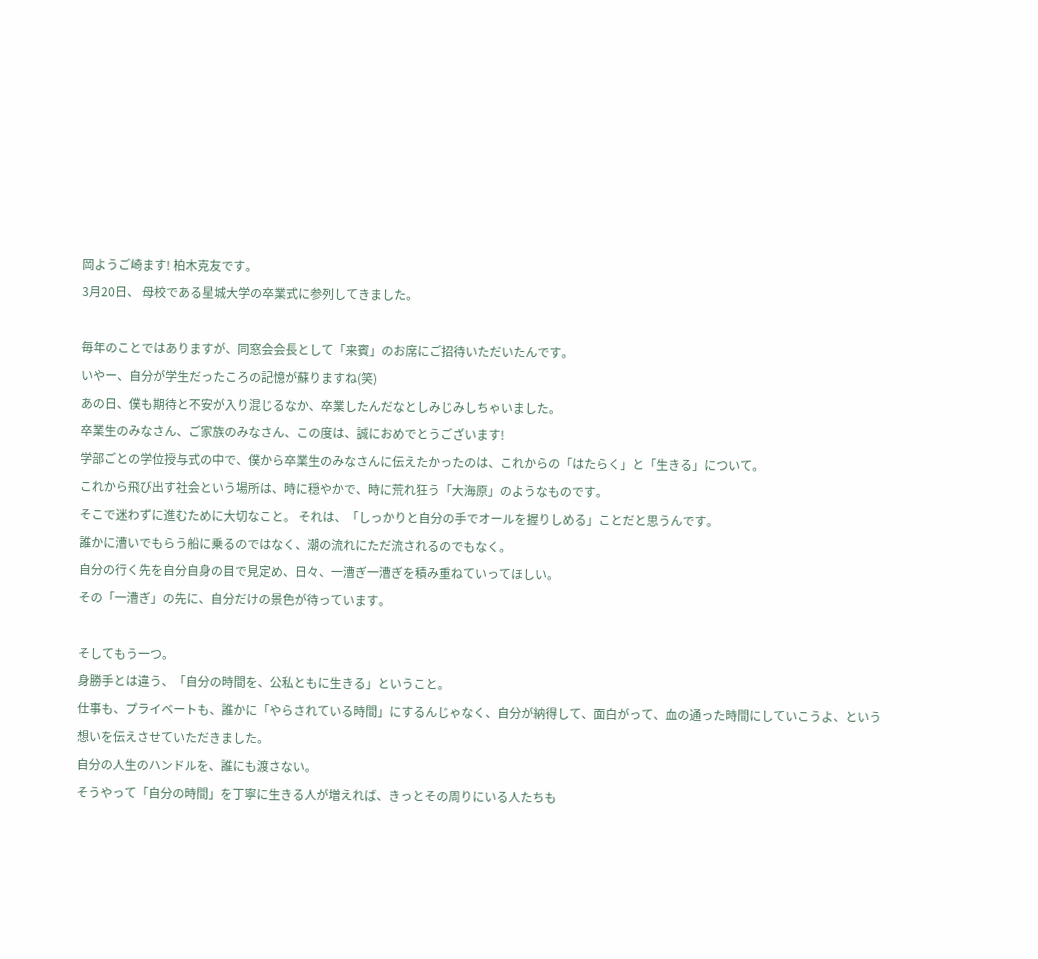岡ようご崎ます! 柏木克友です。
3月20日、 母校である星城大学の卒業式に参列してきました。

毎年のことではありますが、同窓会会長として「来賓」のお席にご招待いただいたんです。
いやー、自分が学生だったころの記憶が蘇りますね(笑)
あの日、僕も期待と不安が入り混じるなか、卒業したんだなとしみじみしちゃいました。
卒業生のみなさん、ご家族のみなさん、この度は、誠におめでとうございます!
学部ごとの学位授与式の中で、僕から卒業生のみなさんに伝えたかったのは、これからの「はたらく」と「生きる」について。
これから飛び出す社会という場所は、時に穏やかで、時に荒れ狂う「大海原」のようなものです。
そこで迷わずに進むために大切なこと。 それは、「しっかりと自分の手でオールを握りしめる」ことだと思うんです。
誰かに漕いでもらう船に乗るのではなく、潮の流れにただ流されるのでもなく。
自分の行く先を自分自身の目で見定め、日々、一漕ぎ一漕ぎを積み重ねていってほしい。
その「一漕ぎ」の先に、自分だけの景色が待っています。

そしてもう一つ。
身勝手とは違う、「自分の時間を、公私ともに生きる」ということ。
仕事も、プライベートも、誰かに「やらされている時間」にするんじゃなく、自分が納得して、面白がって、血の通った時間にしていこうよ、という想いを伝えさせていただきました。
自分の人生のハンドルを、誰にも渡さない。
そうやって「自分の時間」を丁寧に生きる人が増えれば、きっとその周りにいる人たちも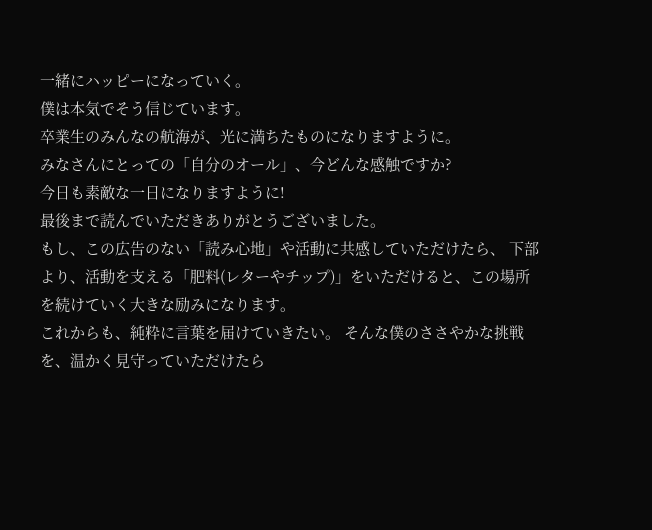一緒にハッピーになっていく。
僕は本気でそう信じています。
卒業生のみんなの航海が、光に満ちたものになりますように。
みなさんにとっての「自分のオール」、今どんな感触ですか?
今日も素敵な一日になりますように!
最後まで読んでいただきありがとうございました。
もし、この広告のない「読み心地」や活動に共感していただけたら、 下部より、活動を支える「肥料(レターやチップ)」をいただけると、この場所を続けていく大きな励みになります。
これからも、純粋に言葉を届けていきたい。 そんな僕のささやかな挑戦を、温かく見守っていただけたら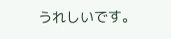うれしいです。